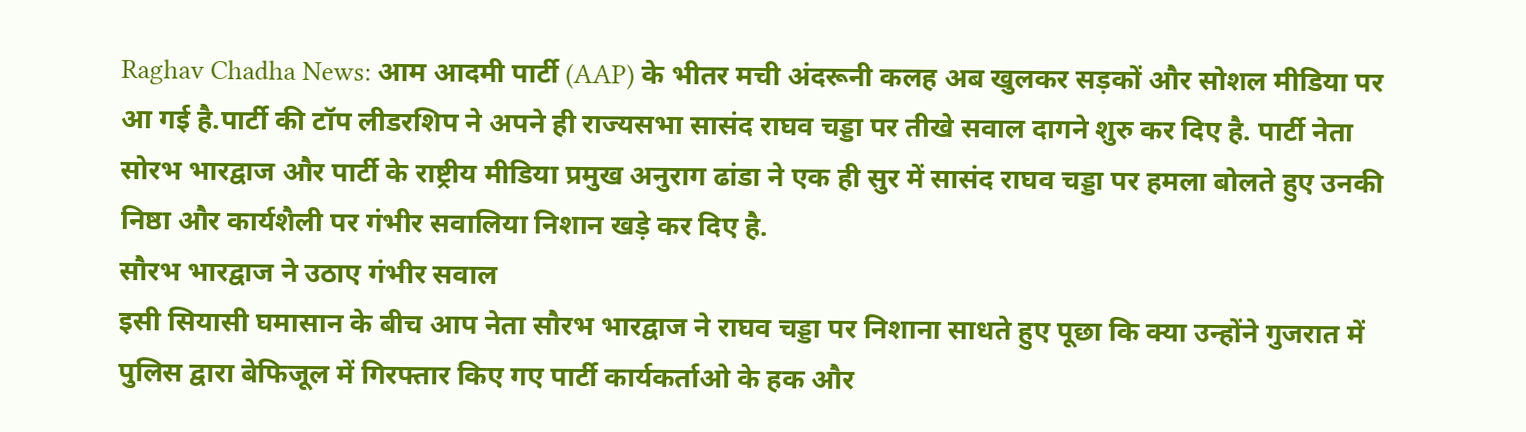Raghav Chadha News: आम आदमी पार्टी (AAP) के भीतर मची अंदरूनी कलह अब खुलकर सड़कों और सोशल मीडिया पर आ गई है.पार्टी की टॉप लीडरशिप ने अपने ही राज्यसभा सासंद राघव चड्डा पर तीखे सवाल दागने शुरु कर दिए है. पार्टी नेता सोरभ भारद्वाज और पार्टी के राष्ट्रीय मीडिया प्रमुख अनुराग ढांडा ने एक ही सुर में सासंद राघव चड्डा पर हमला बोलते हुए उनकी निष्ठा और कार्यशैली पर गंभीर सवालिया निशान खड़े कर दिए है.
सौरभ भारद्वाज ने उठाए गंभीर सवाल
इसी सियासी घमासान के बीच आप नेता सौरभ भारद्वाज ने राघव चड्डा पर निशाना साधते हुए पूछा कि क्या उन्होंने गुजरात में पुलिस द्वारा बेफिजूल में गिरफ्तार किए गए पार्टी कार्यकर्ताओ के हक और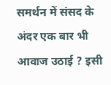समर्थन में संसद के अंदर एक बार भी आवाज उठाई ? इसी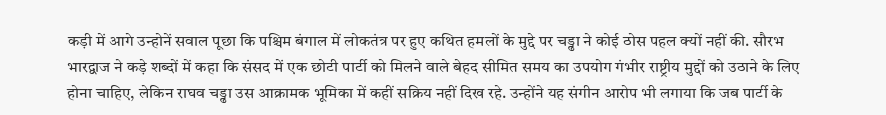कड़ी में आगे उन्होनें सवाल पूछा कि पश्चिम बंगाल में लोकतंत्र पर हुए कथित हमलों के मुद्दे पर चड्ढा ने कोई ठोस पहल क्यों नहीं की. सौरभ भारद्वाज ने कड़े शब्दों में कहा कि संसद में एक छोटी पार्टी को मिलने वाले बेहद सीमित समय का उपयोग गंभीर राष्ट्रीय मुद्दों को उठाने के लिए होना चाहिए, लेकिन राघव चड्ढा उस आक्रामक भूमिका में कहीं सक्रिय नहीं दिख रहे. उन्होंने यह संगीन आरोप भी लगाया कि जब पार्टी के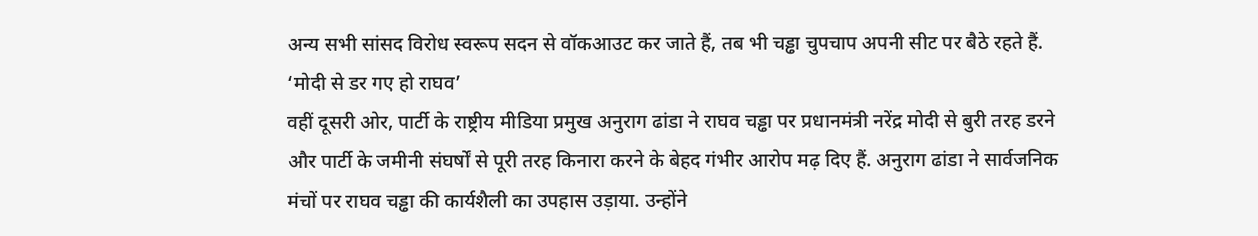अन्य सभी सांसद विरोध स्वरूप सदन से वॉकआउट कर जाते हैं, तब भी चड्ढा चुपचाप अपनी सीट पर बैठे रहते हैं.
‘मोदी से डर गए हो राघव’
वहीं दूसरी ओर, पार्टी के राष्ट्रीय मीडिया प्रमुख अनुराग ढांडा ने राघव चड्ढा पर प्रधानमंत्री नरेंद्र मोदी से बुरी तरह डरने और पार्टी के जमीनी संघर्षों से पूरी तरह किनारा करने के बेहद गंभीर आरोप मढ़ दिए हैं. अनुराग ढांडा ने सार्वजनिक मंचों पर राघव चड्ढा की कार्यशैली का उपहास उड़ाया. उन्होंने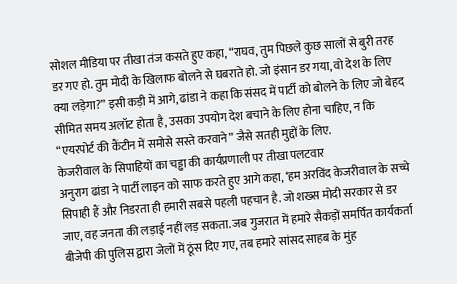सोशल मीडिया पर तीखा तंज कसते हुए कहा, “राघव, तुम पिछले कुछ सालों से बुरी तरह डर गए हो. तुम मोदी के खिलाफ बोलने से घबराते हो. जो इंसान डर गया, वो देश के लिए क्या लड़ेगा?” इसी कड़ी में आगे, ढांडा ने कहा कि संसद में पार्टी को बोलने के लिए जो बेहद सीमित समय अलॉट होता है, उसका उपयोग देश बचाने के लिए होना चाहिए, न कि “एयरपोर्ट की कैंटीन में समोसे सस्ते करवाने” जैसे सतही मुद्दों के लिए.
केजरीवाल के सिपाहियों का चड्ढा की कार्यप्रणाली पर तीखा पलटवार
अनुराग ढांडा ने पार्टी लाइन को साफ करते हुए आगे कहा, ‘हम अरविंद केजरीवाल के सच्चे सिपाही हैं और निडरता ही हमारी सबसे पहली पहचान है. जो शख्स मोदी सरकार से डर जाए, वह जनता की लड़ाई नहीं लड़ सकता. जब गुजरात में हमारे सैकड़ों समर्पित कार्यकर्ता बीजेपी की पुलिस द्वारा जेलों में ठूंस दिए गए, तब हमारे सांसद साहब के मुंह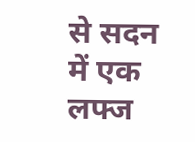से सदन में एक लफ्ज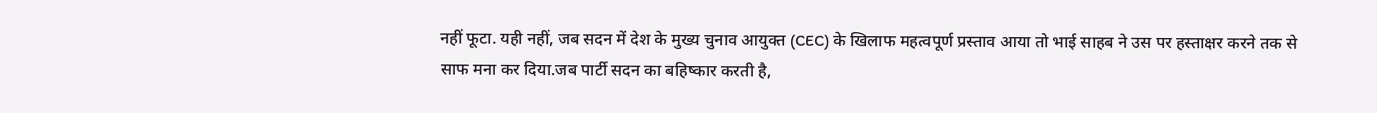नहीं फूटा. यही नहीं, जब सदन में देश के मुख्य चुनाव आयुक्त (CEC) के खिलाफ महत्वपूर्ण प्रस्ताव आया तो भाई साहब ने उस पर हस्ताक्षर करने तक से साफ मना कर दिया.जब पार्टी सदन का बहिष्कार करती है,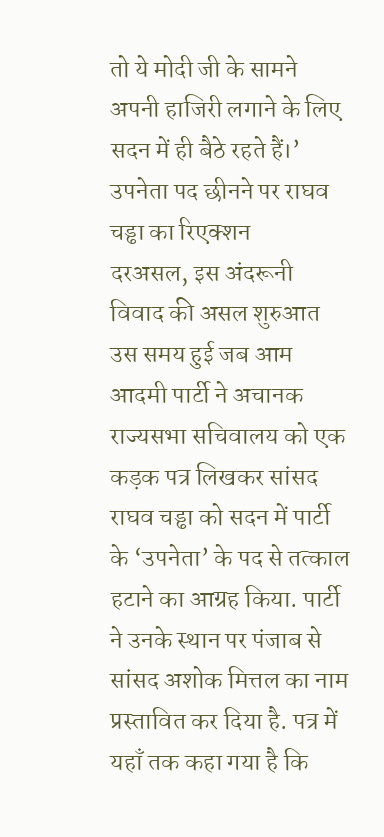तो ये मोदी जी के सामने अपनी हाजिरी लगाने के लिए सदन में ही बैठे रहते हैं।’
उपनेता पद छीनने पर राघव चड्ढा का रिएक्शन
दरअसल, इस अंदरूनी विवाद की असल शुरुआत उस समय हुई जब आम आदमी पार्टी ने अचानक राज्यसभा सचिवालय को एक कड़क पत्र लिखकर सांसद राघव चड्ढा को सदन में पार्टी के ‘उपनेता’ के पद से तत्काल हटाने का आग्रह किया. पार्टी ने उनके स्थान पर पंजाब से सांसद अशोक मित्तल का नाम प्रस्तावित कर दिया है. पत्र में यहाँ तक कहा गया है कि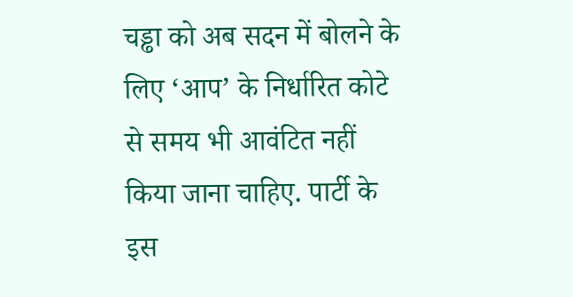चड्ढा को अब सदन में बोलने के लिए ‘आप’ के निर्धारित कोटे से समय भी आवंटित नहीं किया जाना चाहिए. पार्टी के इस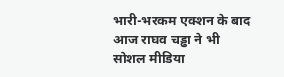भारी-भरकम एक्शन के बाद आज राघव चड्ढा ने भी सोशल मीडिया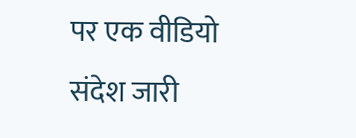पर एक वीडियो संदेश जारी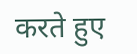करते हुए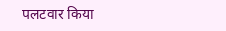पलटवार किया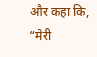और कहा कि, “मेरी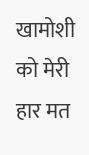खामोशी को मेरी हार मत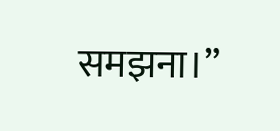समझना।”